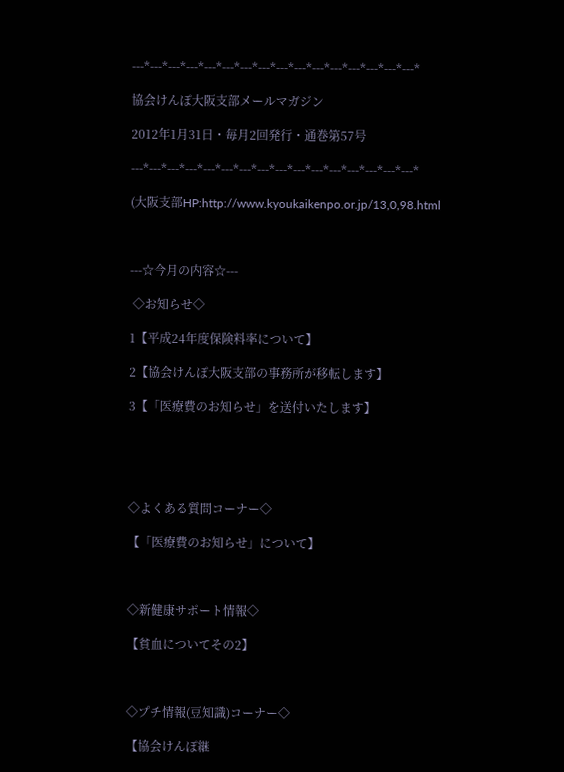---*---*---*---*---*---*---*---*---*---*---*---*---*---*---*---*

協会けんぽ大阪支部メールマガジン

2012年1月31日・毎月2回発行・通巻第57号

---*---*---*---*---*---*---*---*---*---*---*---*---*---*---*---*

(大阪支部HP:http://www.kyoukaikenpo.or.jp/13,0,98.html



---☆今月の内容☆---

 ◇お知らせ◇

1【平成24年度保険料率について】

2【協会けんぽ大阪支部の事務所が移転します】

3【「医療費のお知らせ」を送付いたします】





◇よくある質問コーナー◇

【「医療費のお知らせ」について】



◇新健康サポート情報◇

【貧血についてその2】



◇プチ情報(豆知識)コーナー◇

【協会けんぽ継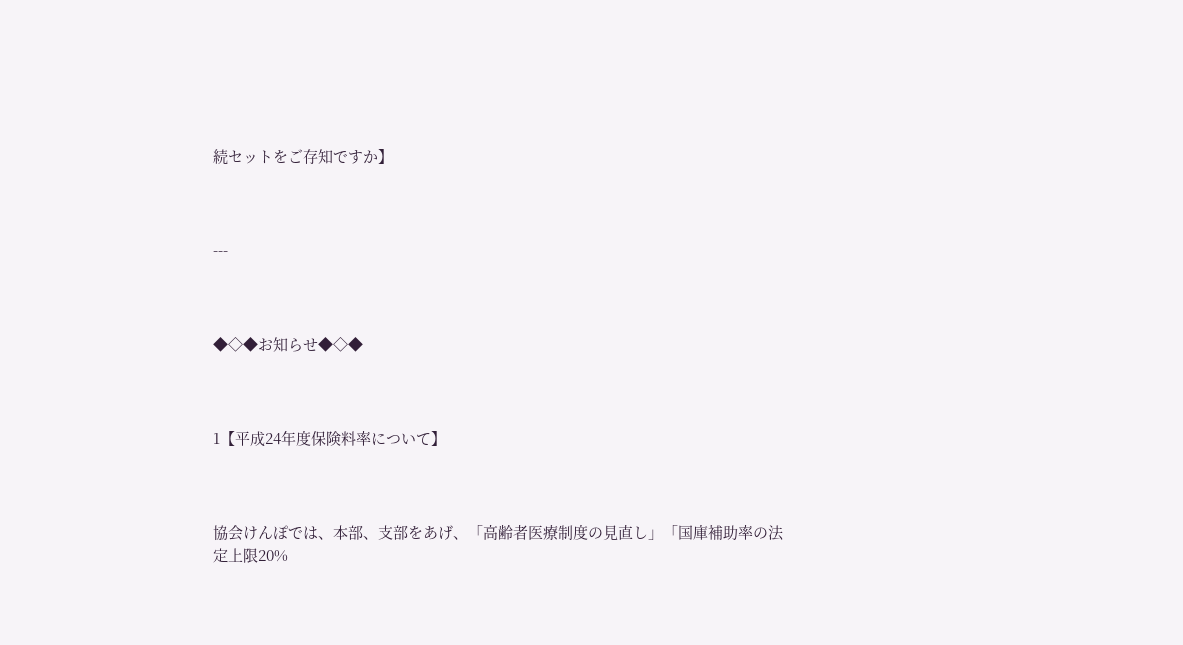続セットをご存知ですか】



---



◆◇◆お知らせ◆◇◆



1【平成24年度保険料率について】



協会けんぽでは、本部、支部をあげ、「高齢者医療制度の見直し」「国庫補助率の法定上限20%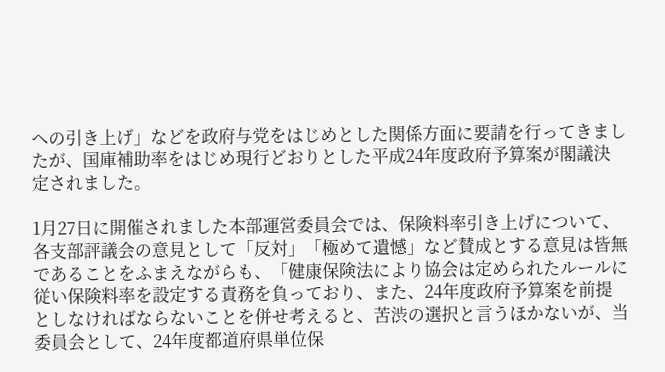への引き上げ」などを政府与党をはじめとした関係方面に要請を行ってきましたが、国庫補助率をはじめ現行どおりとした平成24年度政府予算案が閣議決定されました。

1月27日に開催されました本部運営委員会では、保険料率引き上げについて、各支部評議会の意見として「反対」「極めて遺憾」など賛成とする意見は皆無であることをふまえながらも、「健康保険法により協会は定められたルールに従い保険料率を設定する責務を負っており、また、24年度政府予算案を前提としなければならないことを併せ考えると、苦渋の選択と言うほかないが、当委員会として、24年度都道府県単位保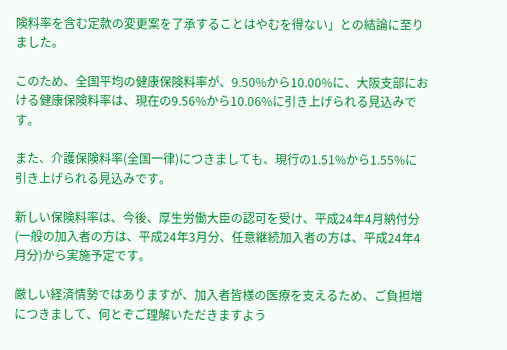険料率を含む定款の変更案を了承することはやむを得ない」との結論に至りました。

このため、全国平均の健康保険料率が、9.50%から10.00%に、大阪支部における健康保険料率は、現在の9.56%から10.06%に引き上げられる見込みです。

また、介護保険料率(全国一律)につきましても、現行の1.51%から1.55%に引き上げられる見込みです。

新しい保険料率は、今後、厚生労働大臣の認可を受け、平成24年4月納付分(一般の加入者の方は、平成24年3月分、任意継続加入者の方は、平成24年4月分)から実施予定です。

厳しい経済情勢ではありますが、加入者皆様の医療を支えるため、ご負担増につきまして、何とぞご理解いただきますよう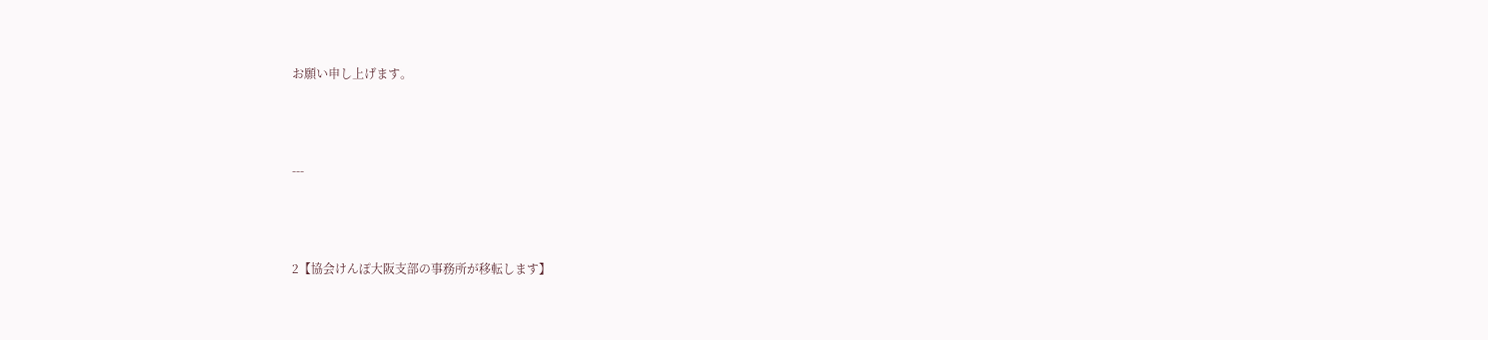お願い申し上げます。



---



2【協会けんぽ大阪支部の事務所が移転します】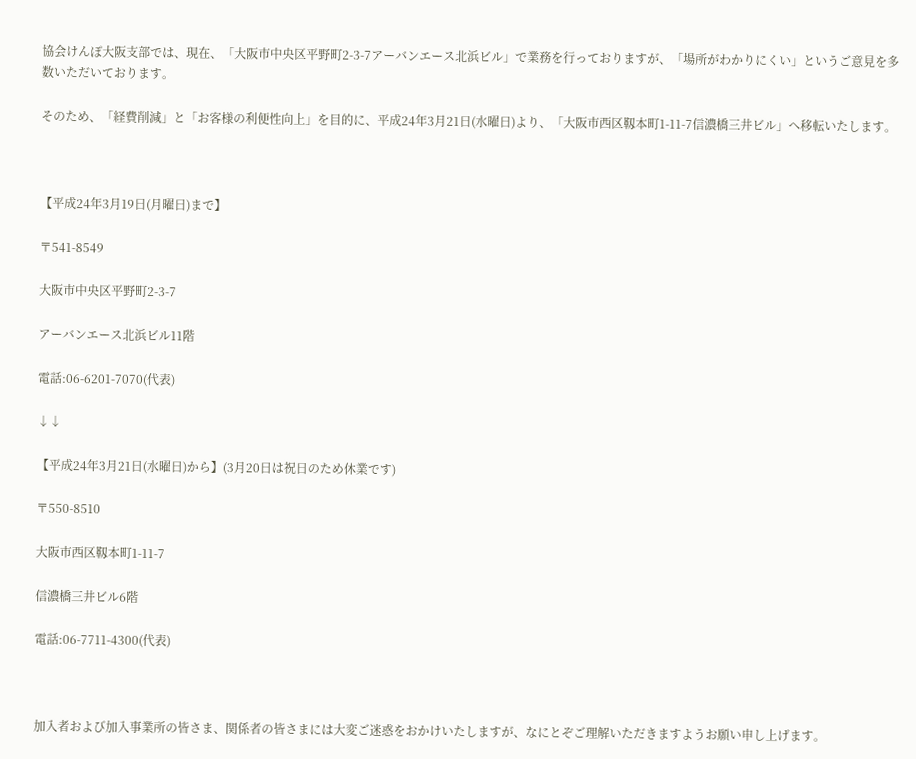協会けんぽ大阪支部では、現在、「大阪市中央区平野町2-3-7アーバンエース北浜ビル」で業務を行っておりますが、「場所がわかりにくい」というご意見を多数いただいております。

そのため、「経費削減」と「お客様の利便性向上」を目的に、平成24年3月21日(水曜日)より、「大阪市西区靱本町1-11-7信濃橋三井ビル」へ移転いたします。



【平成24年3月19日(月曜日)まで】

〒541-8549

大阪市中央区平野町2-3-7

アーバンエース北浜ビル11階

電話:06-6201-7070(代表)

↓↓

【平成24年3月21日(水曜日)から】(3月20日は祝日のため休業です)

〒550-8510

大阪市西区靱本町1-11-7

信濃橋三井ビル6階

電話:06-7711-4300(代表)



加入者および加入事業所の皆さま、関係者の皆さまには大変ご迷惑をおかけいたしますが、なにとぞご理解いただきますようお願い申し上げます。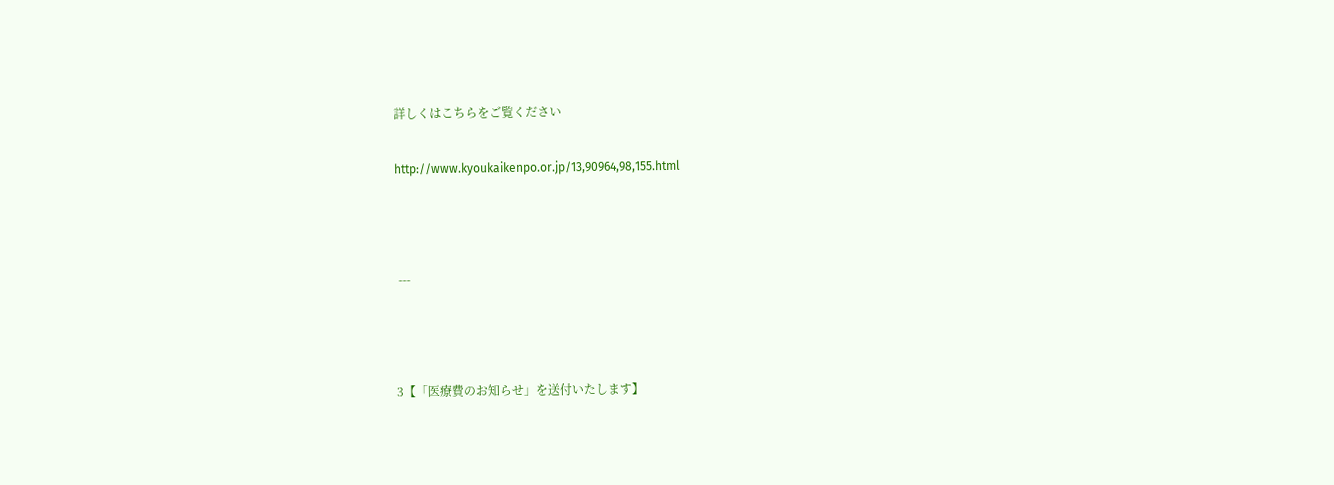詳しくはこちらをご覧ください

http://www.kyoukaikenpo.or.jp/13,90964,98,155.html



 ---



3【「医療費のお知らせ」を送付いたします】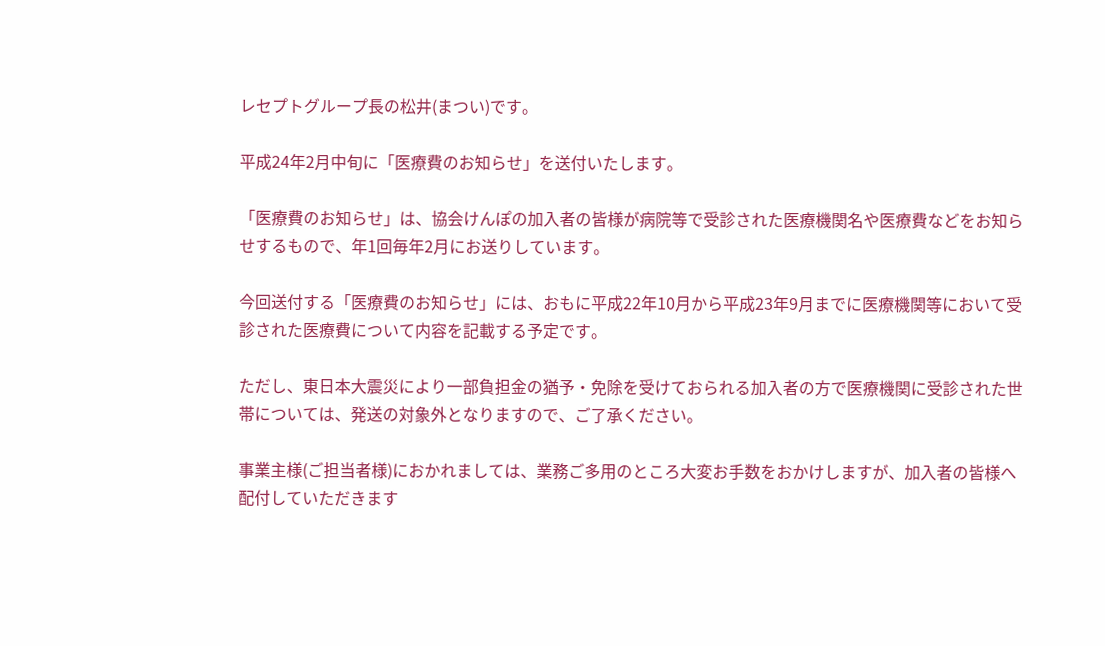レセプトグループ長の松井(まつい)です。

平成24年2月中旬に「医療費のお知らせ」を送付いたします。

「医療費のお知らせ」は、協会けんぽの加入者の皆様が病院等で受診された医療機関名や医療費などをお知らせするもので、年1回毎年2月にお送りしています。

今回送付する「医療費のお知らせ」には、おもに平成22年10月から平成23年9月までに医療機関等において受診された医療費について内容を記載する予定です。

ただし、東日本大震災により一部負担金の猶予・免除を受けておられる加入者の方で医療機関に受診された世帯については、発送の対象外となりますので、ご了承ください。

事業主様(ご担当者様)におかれましては、業務ご多用のところ大変お手数をおかけしますが、加入者の皆様へ配付していただきます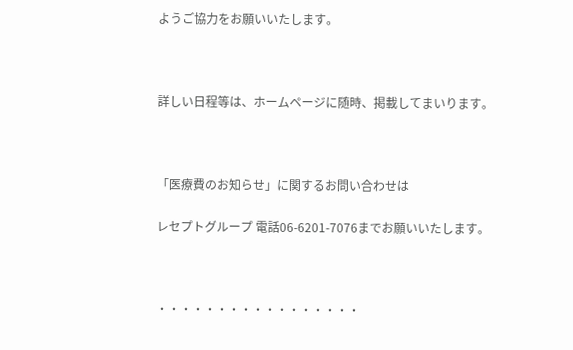ようご協力をお願いいたします。



詳しい日程等は、ホームページに随時、掲載してまいります。



「医療費のお知らせ」に関するお問い合わせは

レセプトグループ 電話06-6201-7076までお願いいたします。



・・・・・・・・・・・・・・・・・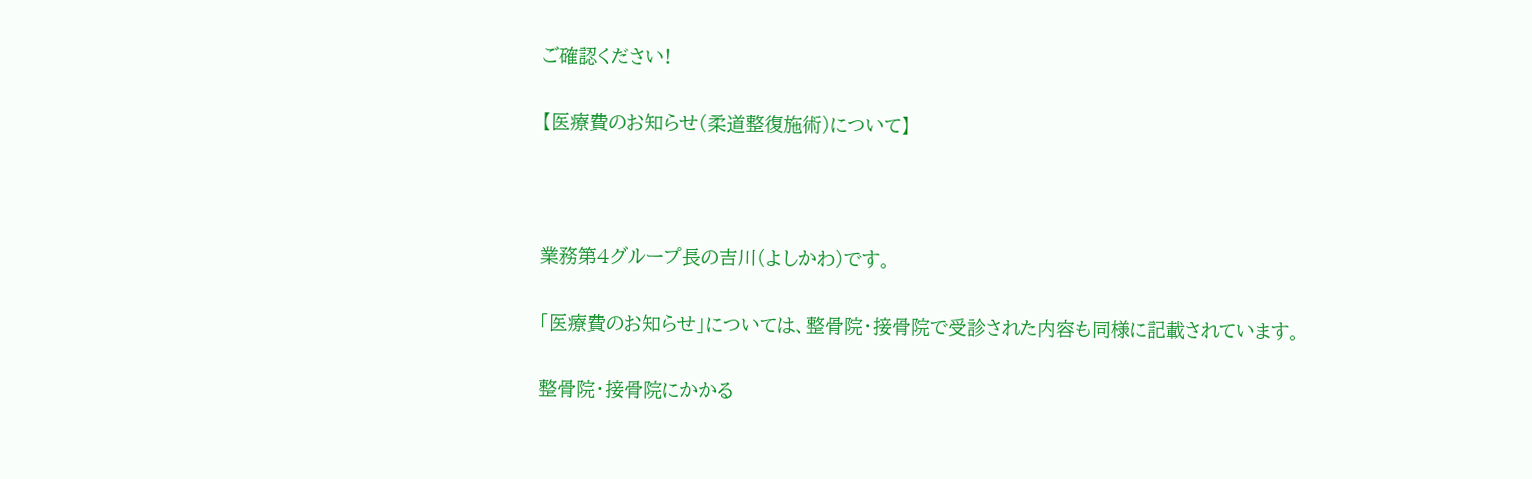ご確認ください!

【医療費のお知らせ(柔道整復施術)について】



業務第4グループ長の吉川(よしかわ)です。

「医療費のお知らせ」については、整骨院・接骨院で受診された内容も同様に記載されています。

整骨院・接骨院にかかる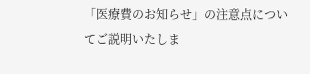「医療費のお知らせ」の注意点についてご説明いたしま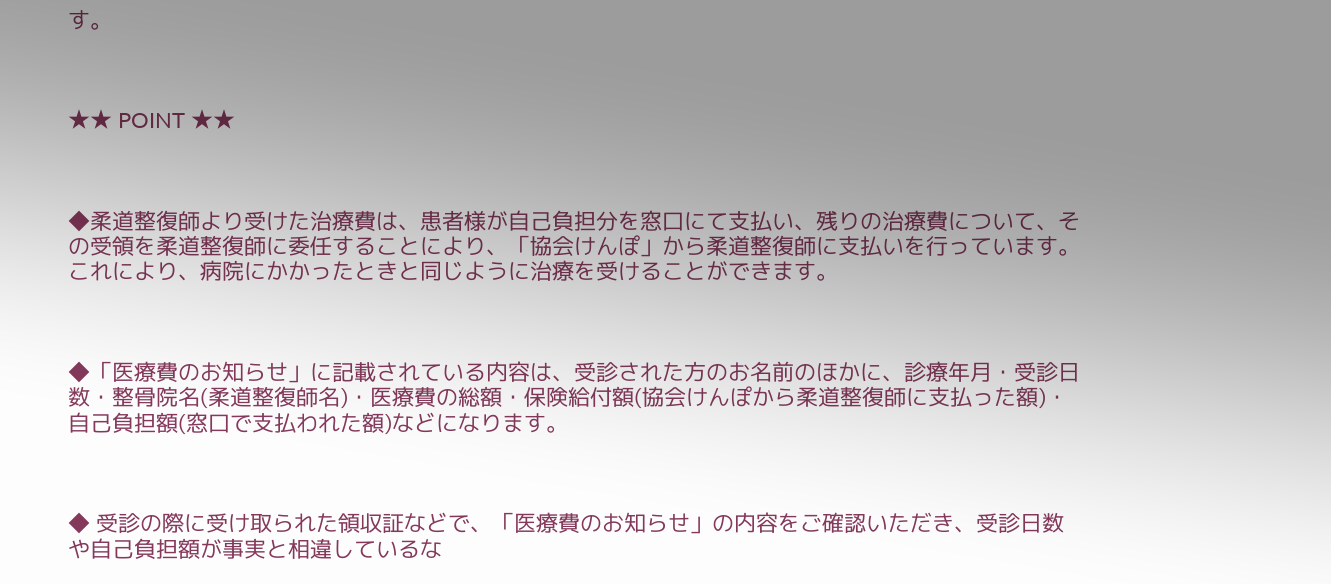す。



★★ POINT ★★



◆柔道整復師より受けた治療費は、患者様が自己負担分を窓口にて支払い、残りの治療費について、その受領を柔道整復師に委任することにより、「協会けんぽ」から柔道整復師に支払いを行っています。これにより、病院にかかったときと同じように治療を受けることができます。



◆「医療費のお知らせ」に記載されている内容は、受診された方のお名前のほかに、診療年月・受診日数・整骨院名(柔道整復師名)・医療費の総額・保険給付額(協会けんぽから柔道整復師に支払った額)・自己負担額(窓口で支払われた額)などになります。



◆ 受診の際に受け取られた領収証などで、「医療費のお知らせ」の内容をご確認いただき、受診日数や自己負担額が事実と相違しているな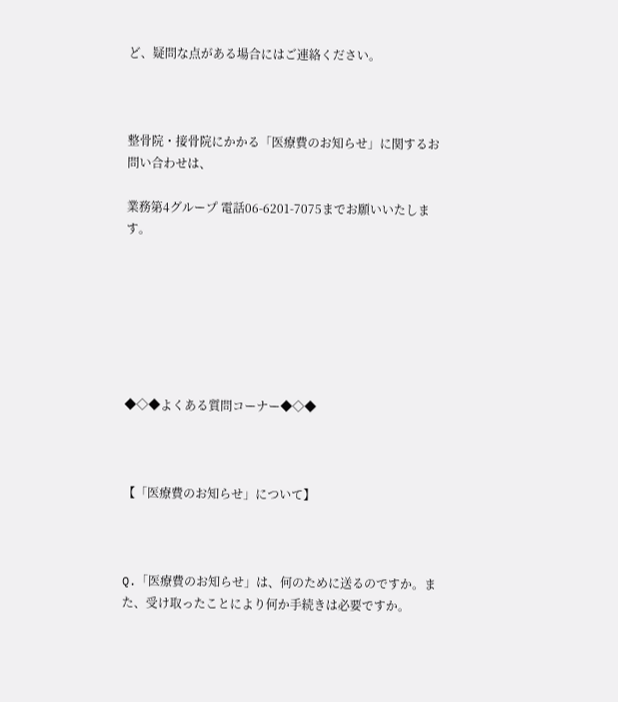ど、疑問な点がある場合にはご連絡ください。



整骨院・接骨院にかかる「医療費のお知らせ」に関するお問い合わせは、

業務第4グループ 電話06-6201-7075までお願いいたします。







◆◇◆よくある質問コーナー◆◇◆



【「医療費のお知らせ」について】



Q.「医療費のお知らせ」は、何のために送るのですか。また、受け取ったことにより何か手続きは必要ですか。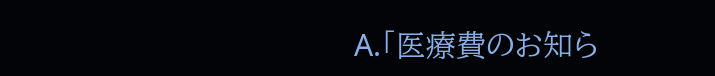A.「医療費のお知ら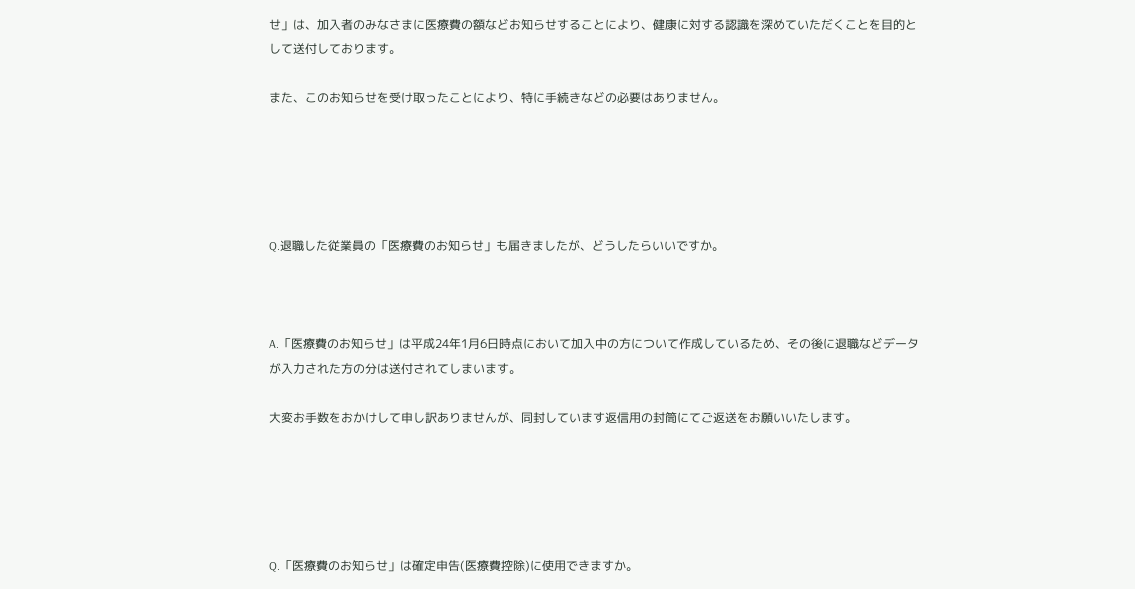せ」は、加入者のみなさまに医療費の額などお知らせすることにより、健康に対する認識を深めていただくことを目的として送付しております。

また、このお知らせを受け取ったことにより、特に手続きなどの必要はありません。





Q.退職した従業員の「医療費のお知らせ」も届きましたが、どうしたらいいですか。



A.「医療費のお知らせ」は平成24年1月6日時点において加入中の方について作成しているため、その後に退職などデータが入力された方の分は送付されてしまいます。

大変お手数をおかけして申し訳ありませんが、同封しています返信用の封筒にてご返送をお願いいたします。





Q.「医療費のお知らせ」は確定申告(医療費控除)に使用できますか。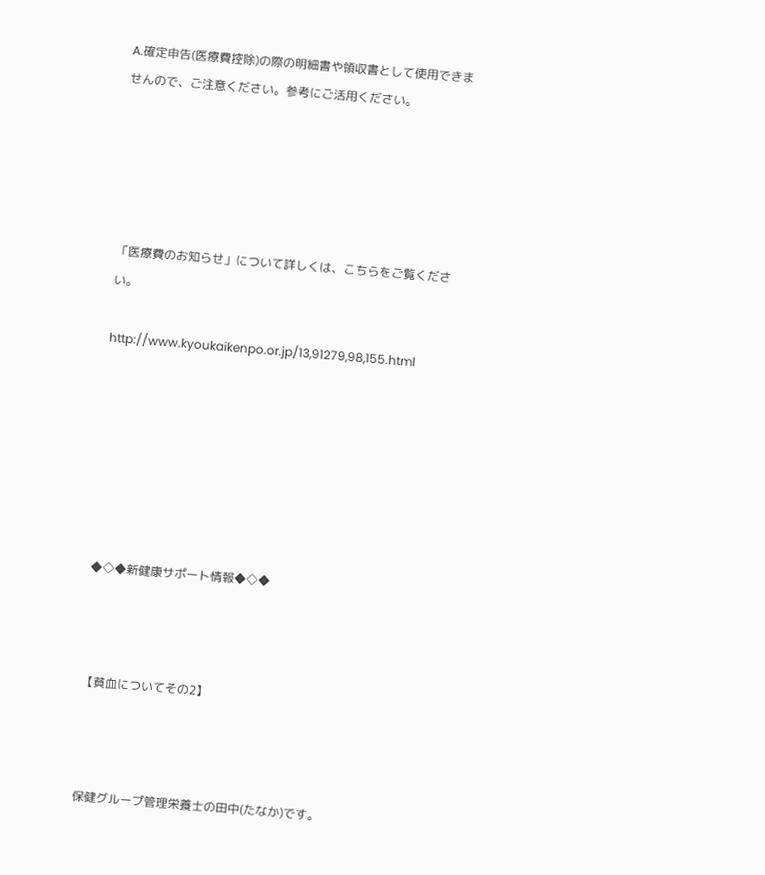A.確定申告(医療費控除)の際の明細書や領収書として使用できませんので、ご注意ください。参考にご活用ください。





「医療費のお知らせ」について詳しくは、こちらをご覧ください。

http://www.kyoukaikenpo.or.jp/13,91279,98,155.html







◆◇◆新健康サポート情報◆◇◆



【貧血についてその2】



保健グループ管理栄養士の田中(たなか)です。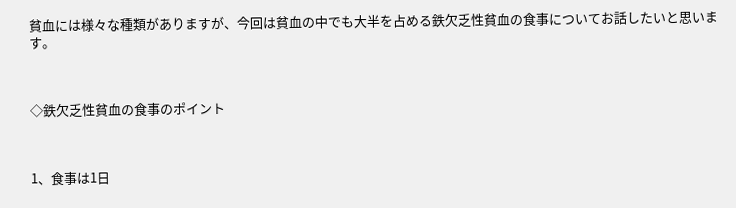貧血には様々な種類がありますが、今回は貧血の中でも大半を占める鉄欠乏性貧血の食事についてお話したいと思います。



◇鉄欠乏性貧血の食事のポイント



1、食事は1日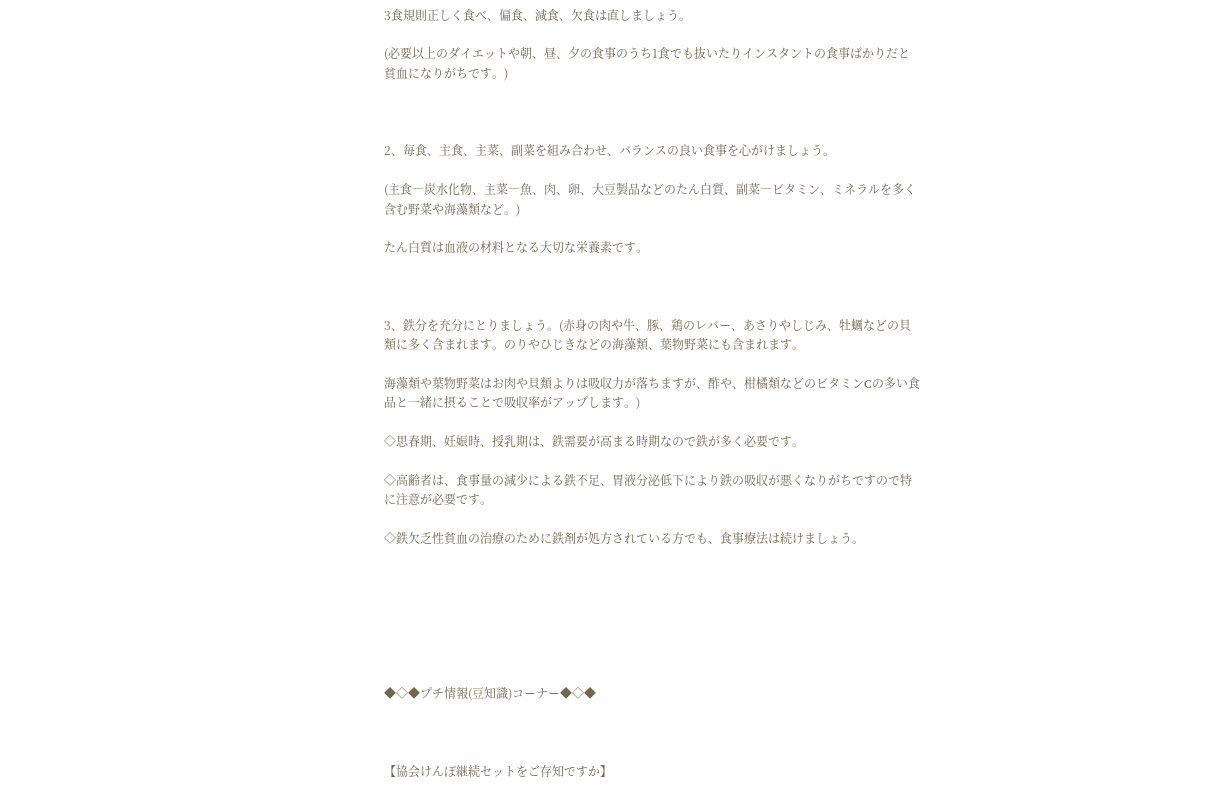3食規則正しく食べ、偏食、減食、欠食は直しましょう。

(必要以上のダイエットや朝、昼、夕の食事のうち1食でも抜いたりインスタントの食事ばかりだと貧血になりがちです。)



2、毎食、主食、主菜、副菜を組み合わせ、バランスの良い食事を心がけましょう。

(主食―炭水化物、主菜―魚、肉、卵、大豆製品などのたん白質、副菜―ビタミン、ミネラルを多く含む野菜や海藻類など。)

たん白質は血液の材料となる大切な栄養素です。



3、鉄分を充分にとりましょう。(赤身の肉や牛、豚、鶏のレバー、あさりやしじみ、牡蠣などの貝類に多く含まれます。のりやひじきなどの海藻類、葉物野菜にも含まれます。

海藻類や葉物野菜はお肉や貝類よりは吸収力が落ちますが、酢や、柑橘類などのビタミンCの多い食品と一緒に摂ることで吸収率がアップします。)

◇思春期、妊娠時、授乳期は、鉄需要が高まる時期なので鉄が多く必要です。

◇高齢者は、食事量の減少による鉄不足、胃液分泌低下により鉄の吸収が悪くなりがちですので特に注意が必要です。

◇鉄欠乏性貧血の治療のために鉄剤が処方されている方でも、食事療法は続けましょう。







◆◇◆プチ情報(豆知識)コーナー◆◇◆



【協会けんぽ継続セットをご存知ですか】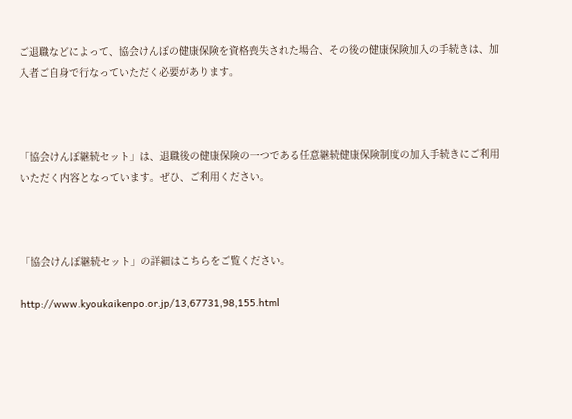ご退職などによって、協会けんぽの健康保険を資格喪失された場合、その後の健康保険加入の手続きは、加入者ご自身で行なっていただく必要があります。



「協会けんぽ継続セット」は、退職後の健康保険の一つである任意継続健康保険制度の加入手続きにご利用いただく内容となっています。ぜひ、ご利用ください。



「協会けんぽ継続セット」の詳細はこちらをご覧ください。

http://www.kyoukaikenpo.or.jp/13,67731,98,155.html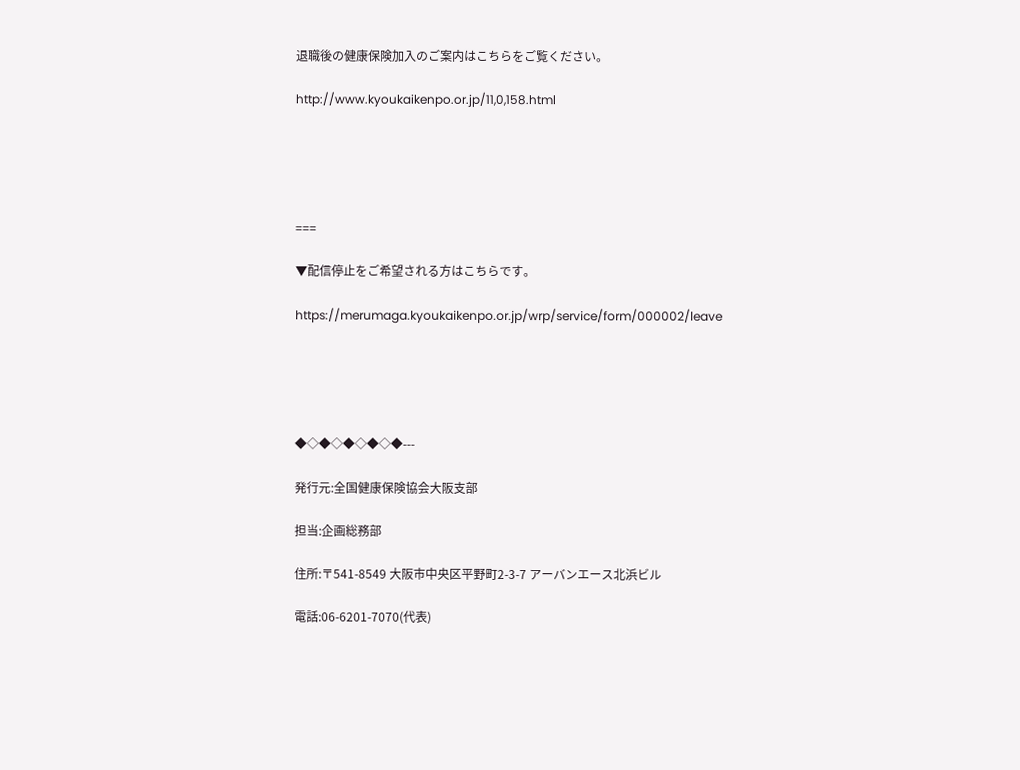退職後の健康保険加入のご案内はこちらをご覧ください。

http://www.kyoukaikenpo.or.jp/11,0,158.html





===

▼配信停止をご希望される方はこちらです。

https://merumaga.kyoukaikenpo.or.jp/wrp/service/form/000002/leave





◆◇◆◇◆◇◆◇◆---

発行元:全国健康保険協会大阪支部

担当:企画総務部

住所:〒541-8549 大阪市中央区平野町2-3-7 アーバンエース北浜ビル

電話:06-6201-7070(代表)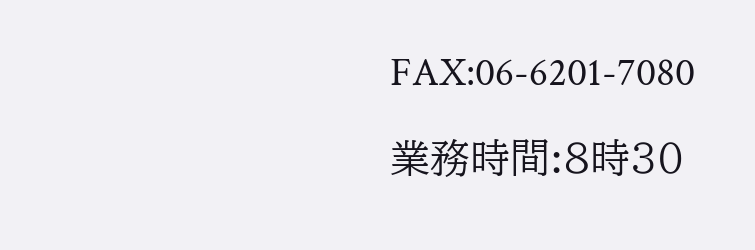FAX:06-6201-7080

業務時間:8時30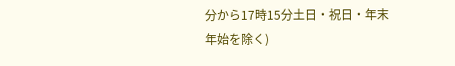分から17時15分土日・祝日・年末年始を除く)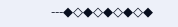---◆◇◆◇◆◇◆◇◆